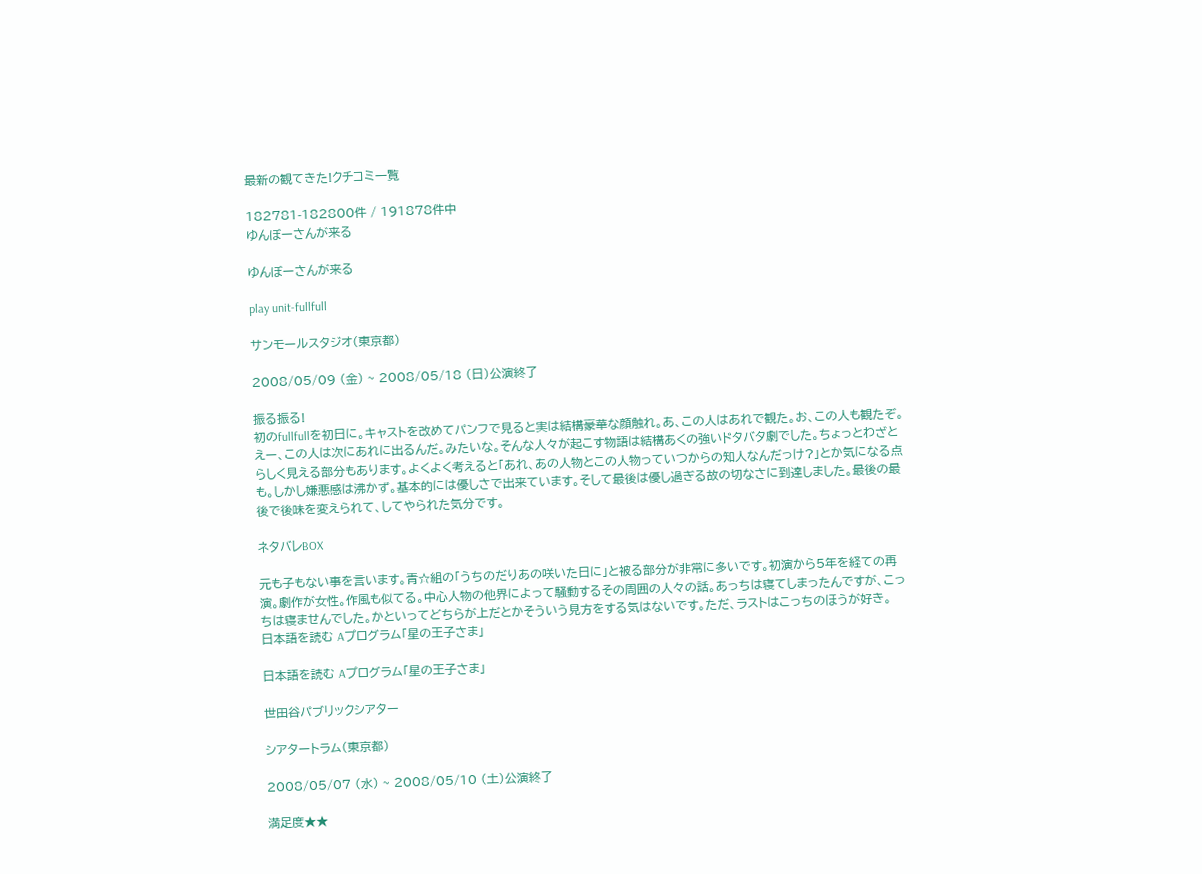最新の観てきた!クチコミ一覧

182781-182800件 / 191878件中
ゆんぼーさんが来る

ゆんぼーさんが来る

play unit-fullfull

サンモールスタジオ(東京都)

2008/05/09 (金) ~ 2008/05/18 (日)公演終了

振る振る!
初のfullfullを初日に。キャストを改めてパンフで見ると実は結構豪華な顔触れ。あ、この人はあれで観た。お、この人も観たぞ。えー、この人は次にあれに出るんだ。みたいな。そんな人々が起こす物語は結構あくの強いドタバタ劇でした。ちょっとわざとらしく見える部分もあります。よくよく考えると「あれ、あの人物とこの人物っていつからの知人なんだっけ?」とか気になる点も。しかし嫌悪感は沸かず。基本的には優しさで出来ています。そして最後は優し過ぎる故の切なさに到達しました。最後の最後で後味を変えられて、してやられた気分です。

ネタバレBOX

元も子もない事を言います。青☆組の「うちのだりあの咲いた日に」と被る部分が非常に多いです。初演から5年を経ての再演。劇作が女性。作風も似てる。中心人物の他界によって騒動するその周囲の人々の話。あっちは寝てしまったんですが、こっちは寝ませんでした。かといってどちらが上だとかそういう見方をする気はないです。ただ、ラストはこっちのほうが好き。
日本語を読む Aプログラム「星の王子さま」

日本語を読む Aプログラム「星の王子さま」

世田谷パブリックシアター

シアタートラム(東京都)

2008/05/07 (水) ~ 2008/05/10 (土)公演終了

満足度★★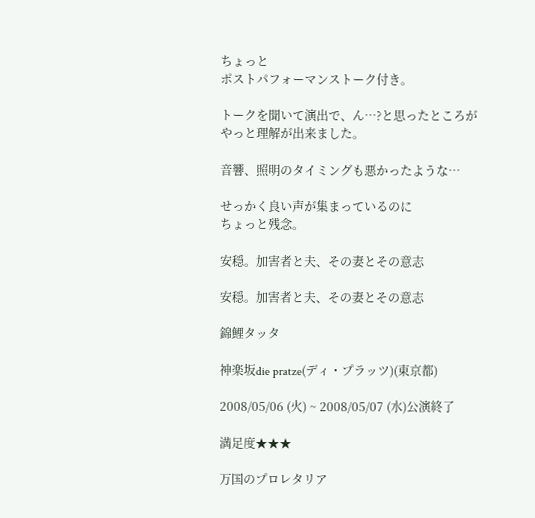ちょっと
ポストパフォーマンストーク付き。

トークを聞いて演出で、ん…?と思ったところが
やっと理解が出来ました。

音響、照明のタイミングも悪かったような…

せっかく良い声が集まっているのに
ちょっと残念。

安穏。加害者と夫、その妻とその意志

安穏。加害者と夫、その妻とその意志

錦鯉タッタ

神楽坂die pratze(ディ・プラッツ)(東京都)

2008/05/06 (火) ~ 2008/05/07 (水)公演終了

満足度★★★

万国のプロレタリア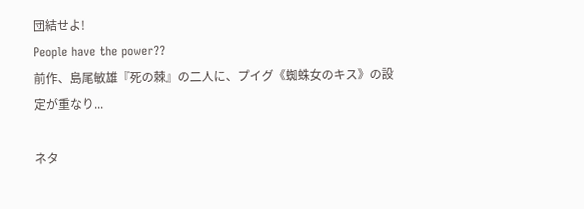団結せよ!
People have the power??
前作、島尾敏雄『死の棘』の二人に、プイグ《蜘蛛女のキス》の設定が重なり...

ネタ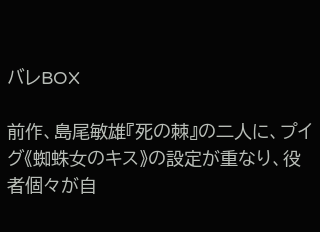バレBOX

前作、島尾敏雄『死の棘』の二人に、プイグ《蜘蛛女のキス》の設定が重なり、役者個々が自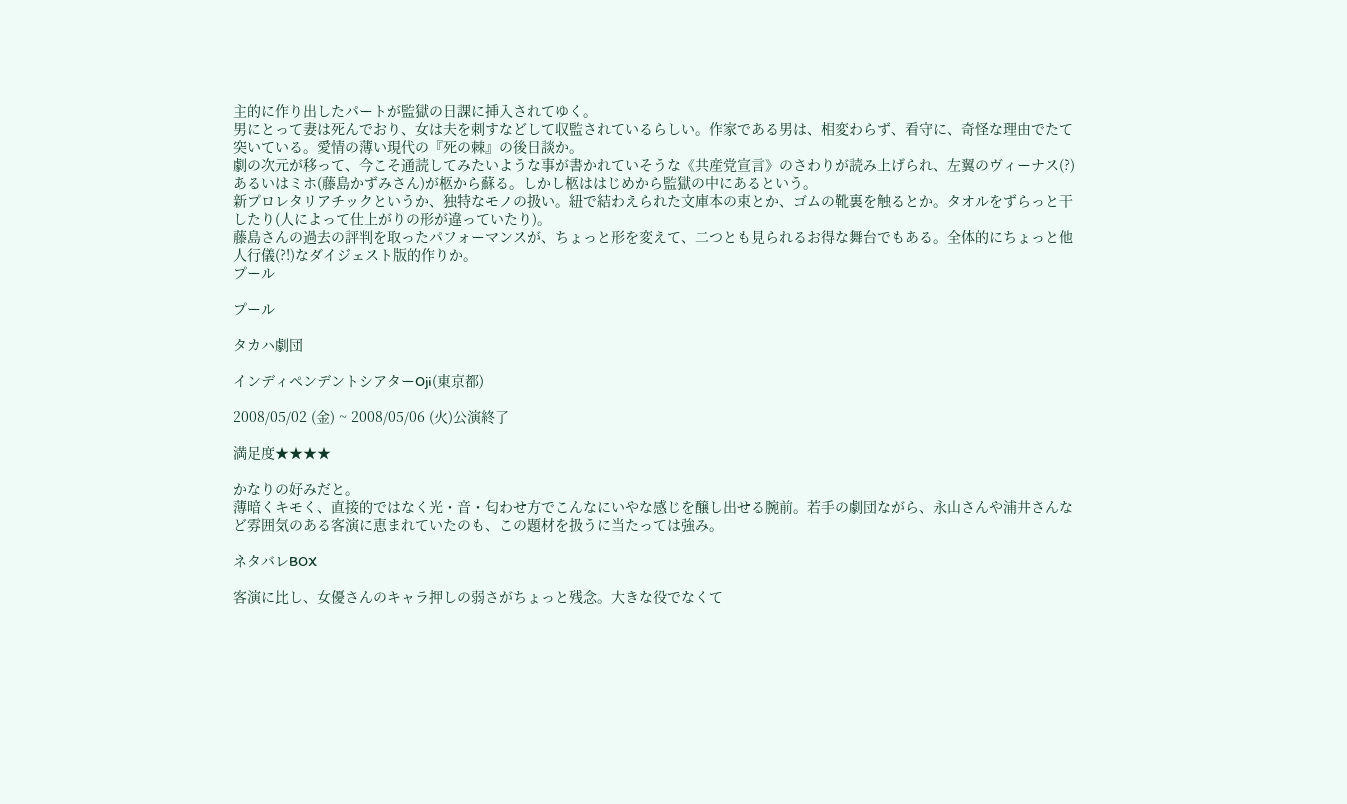主的に作り出したパートが監獄の日課に挿入されてゆく。
男にとって妻は死んでおり、女は夫を刺すなどして収監されているらしい。作家である男は、相変わらず、看守に、奇怪な理由でたて突いている。愛情の薄い現代の『死の棘』の後日談か。
劇の次元が移って、今こそ通読してみたいような事が書かれていそうな《共産党宣言》のさわりが読み上げられ、左翼のヴィーナス(?)あるいはミホ(藤島かずみさん)が柩から蘇る。しかし柩ははじめから監獄の中にあるという。
新プロレタリアチックというか、独特なモノの扱い。紐で結わえられた文庫本の束とか、ゴムの靴裏を触るとか。タオルをずらっと干したり(人によって仕上がりの形が違っていたり)。
藤島さんの過去の評判を取ったパフォーマンスが、ちょっと形を変えて、二つとも見られるお得な舞台でもある。全体的にちょっと他人行儀(?!)なダイジェスト版的作りか。
プール

プール

タカハ劇団

インディペンデントシアターOji(東京都)

2008/05/02 (金) ~ 2008/05/06 (火)公演終了

満足度★★★★

かなりの好みだと。
薄暗くキモく、直接的ではなく光・音・匂わせ方でこんなにいやな感じを醸し出せる腕前。若手の劇団ながら、永山さんや浦井さんなど雰囲気のある客演に恵まれていたのも、この題材を扱うに当たっては強み。

ネタバレBOX

客演に比し、女優さんのキャラ押しの弱さがちょっと残念。大きな役でなくて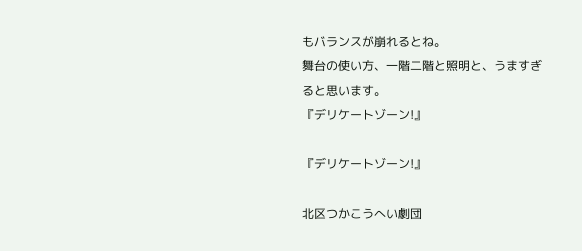もバランスが崩れるとね。
舞台の使い方、一階二階と照明と、うますぎると思います。
『デリケートゾーン!』

『デリケートゾーン!』

北区つかこうへい劇団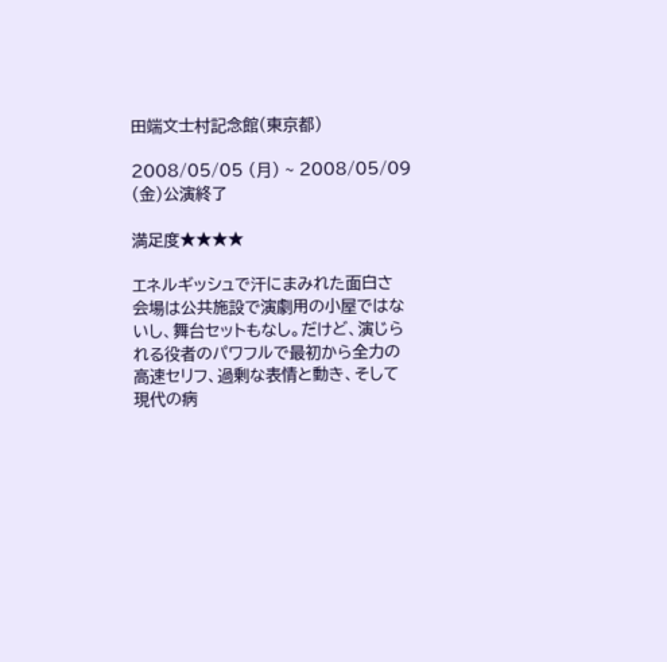田端文士村記念館(東京都)

2008/05/05 (月) ~ 2008/05/09 (金)公演終了

満足度★★★★

エネルギッシュで汗にまみれた面白さ
会場は公共施設で演劇用の小屋ではないし、舞台セットもなし。だけど、演じられる役者のパワフルで最初から全力の高速セリフ、過剰な表情と動き、そして現代の病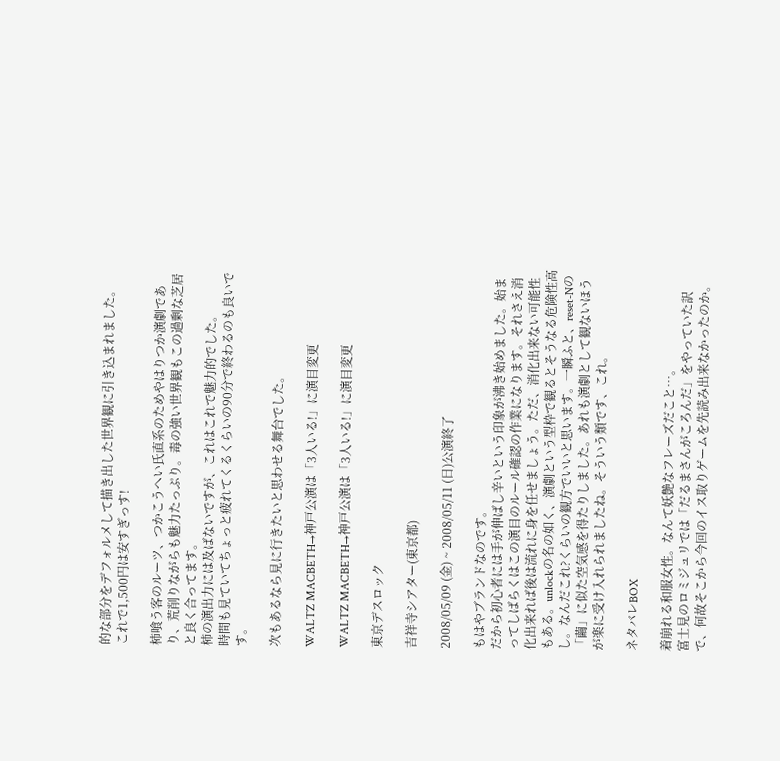的な部分をデフォルメして描き出した世界観に引き込まれました。
これで1,500円は安すぎっす!

柿喰う客のルーツ、つかこうへい氏直系のためやはりつか演劇であり、荒削りながらも魅力たっぷり。毒の強い世界観もこの過剰な芝居と良く合ってます。
柿の演出力には及ばないですが、これはこれで魅力的でした。
時間も見ていてちょっと疲れてくるくらいの90分で終わるのも良いです。

次もあるなら見に行きたいと思わせる舞台でした。

WALTZ MACBETH→神戸公演は「3人いる!」に演目変更

WALTZ MACBETH→神戸公演は「3人いる!」に演目変更

東京デスロック

吉祥寺シアター(東京都)

2008/05/09 (金) ~ 2008/05/11 (日)公演終了

もはやブランドなのです。
だから初心者には手が伸ばし辛いという印象が沸き始めました。始まってしばらくはこの演目のルール確認の作業になります。それさえ消化出来れば後は流れに身を任せましょう。ただ、消化出来ない可能性もある。unlockの名の如く、演劇という型枠で観るとそうなる危険性高し。なんだこれ?くらいの観方でいいと思います。一瞬ふと、reset-Nの「繭」に似た空気感を得たりしました。あれも演劇として観ないほうが楽に受け入れられましたね。そういう類です、これ。

ネタバレBOX

着崩れる和服女性。なんて妖艶なフレーズだこと…。
富士見のロミジュリでは「だるまさんがころんだ」をやっていた訳で、何故そこから今回のイス取りゲームを先読み出来なかったのか。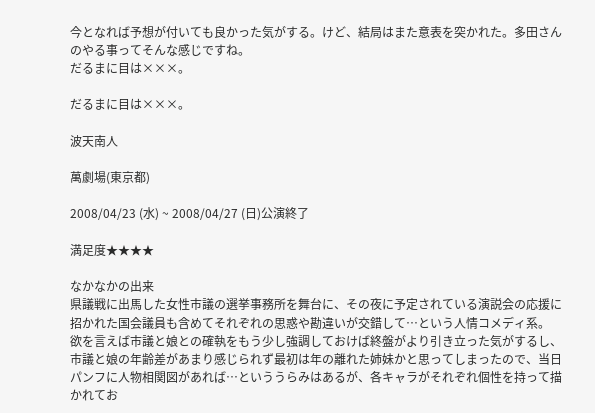今となれば予想が付いても良かった気がする。けど、結局はまた意表を突かれた。多田さんのやる事ってそんな感じですね。
だるまに目は×××。

だるまに目は×××。

波天南人

萬劇場(東京都)

2008/04/23 (水) ~ 2008/04/27 (日)公演終了

満足度★★★★

なかなかの出来
県議戦に出馬した女性市議の選挙事務所を舞台に、その夜に予定されている演説会の応援に招かれた国会議員も含めてそれぞれの思惑や勘違いが交錯して…という人情コメディ系。
欲を言えば市議と娘との確執をもう少し強調しておけば終盤がより引き立った気がするし、市議と娘の年齢差があまり感じられず最初は年の離れた姉妹かと思ってしまったので、当日パンフに人物相関図があれば…といううらみはあるが、各キャラがそれぞれ個性を持って描かれてお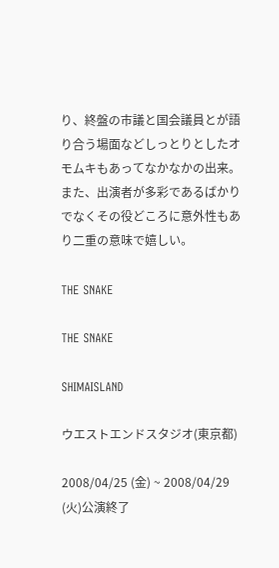り、終盤の市議と国会議員とが語り合う場面などしっとりとしたオモムキもあってなかなかの出来。
また、出演者が多彩であるばかりでなくその役どころに意外性もあり二重の意味で嬉しい。

THE SNAKE

THE SNAKE

SHIMAISLAND

ウエストエンドスタジオ(東京都)

2008/04/25 (金) ~ 2008/04/29 (火)公演終了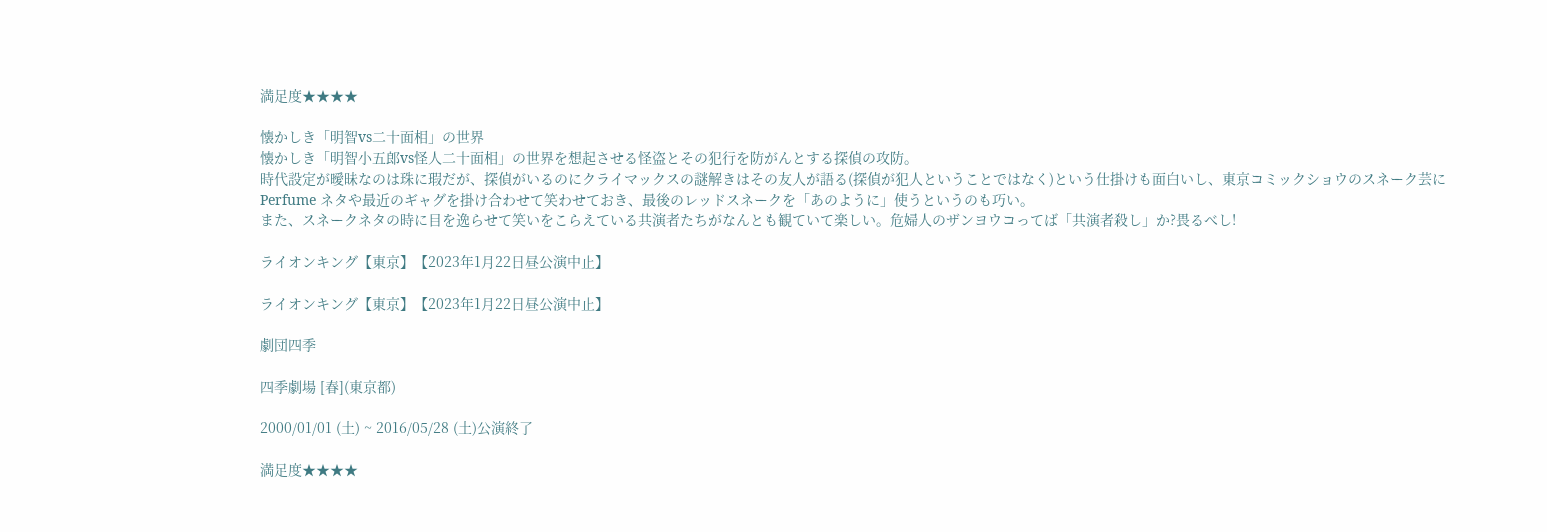満足度★★★★

懐かしき「明智vs二十面相」の世界
懐かしき「明智小五郎vs怪人二十面相」の世界を想起させる怪盗とその犯行を防がんとする探偵の攻防。
時代設定が曖昧なのは珠に瑕だが、探偵がいるのにクライマックスの謎解きはその友人が語る(探偵が犯人ということではなく)という仕掛けも面白いし、東京コミックショウのスネーク芸に Perfume ネタや最近のギャグを掛け合わせて笑わせておき、最後のレッドスネークを「あのように」使うというのも巧い。
また、スネークネタの時に目を逸らせて笑いをこらえている共演者たちがなんとも観ていて楽しい。危婦人のザンヨウコってば「共演者殺し」か?畏るべし!

ライオンキング【東京】【2023年1月22日昼公演中止】

ライオンキング【東京】【2023年1月22日昼公演中止】

劇団四季

四季劇場 [春](東京都)

2000/01/01 (土) ~ 2016/05/28 (土)公演終了

満足度★★★★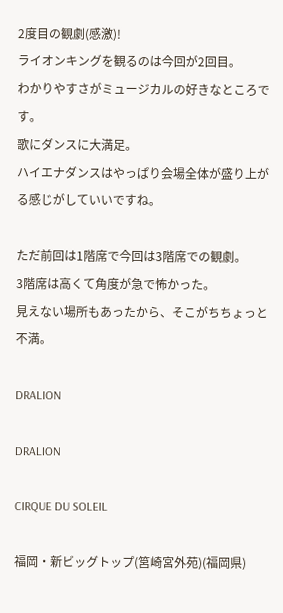2度目の観劇(感激)!
ライオンキングを観るのは今回が2回目。
わかりやすさがミュージカルの好きなところです。
歌にダンスに大満足。
ハイエナダンスはやっぱり会場全体が盛り上がる感じがしていいですね。

ただ前回は1階席で今回は3階席での観劇。
3階席は高くて角度が急で怖かった。
見えない場所もあったから、そこがちちょっと不満。

DRALION

DRALION

CIRQUE DU SOLEIL

福岡・新ビッグトップ(筥崎宮外苑)(福岡県)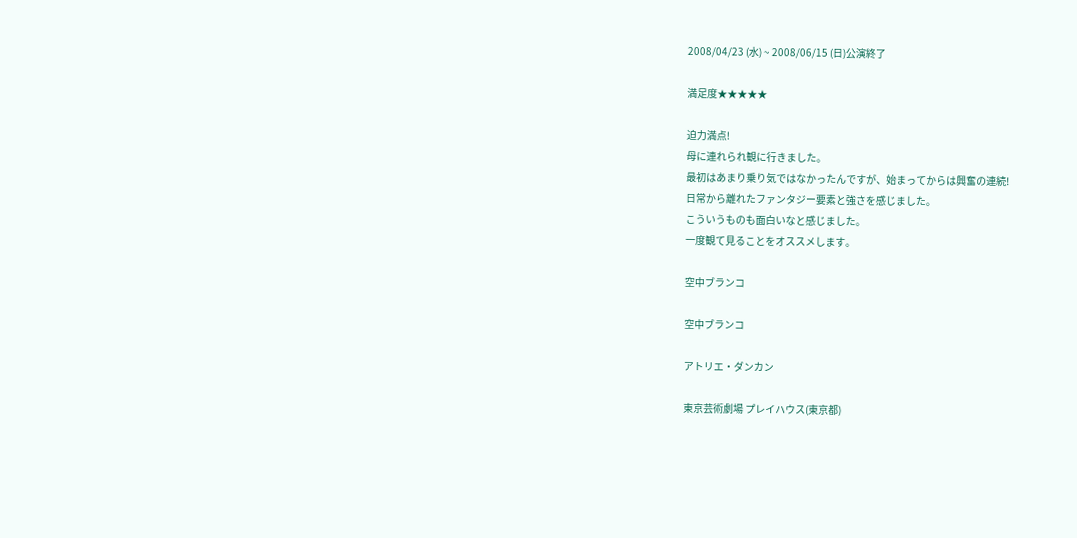2008/04/23 (水) ~ 2008/06/15 (日)公演終了

満足度★★★★★

迫力満点!
母に連れられ観に行きました。
最初はあまり乗り気ではなかったんですが、始まってからは興奮の連続!
日常から離れたファンタジー要素と強さを感じました。
こういうものも面白いなと感じました。
一度観て見ることをオススメします。

空中ブランコ

空中ブランコ

アトリエ・ダンカン

東京芸術劇場 プレイハウス(東京都)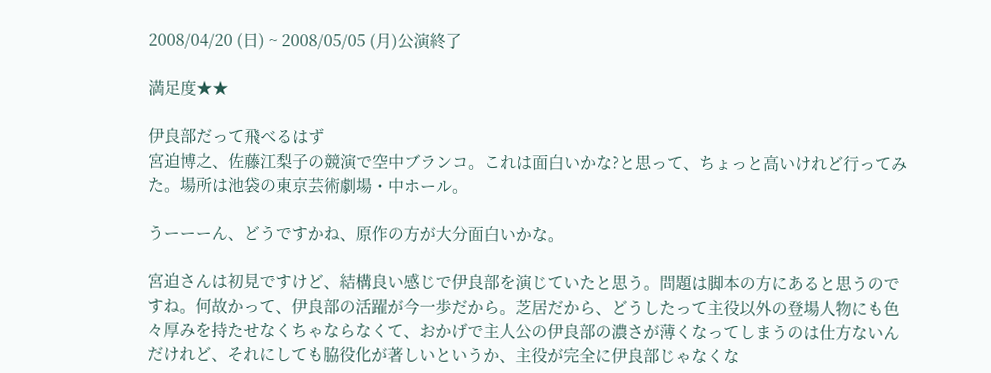2008/04/20 (日) ~ 2008/05/05 (月)公演終了

満足度★★

伊良部だって飛べるはず
宮迫博之、佐藤江梨子の競演で空中ブランコ。これは面白いかな?と思って、ちょっと高いけれど行ってみた。場所は池袋の東京芸術劇場・中ホール。

うーーーん、どうですかね、原作の方が大分面白いかな。

宮迫さんは初見ですけど、結構良い感じで伊良部を演じていたと思う。問題は脚本の方にあると思うのですね。何故かって、伊良部の活躍が今一歩だから。芝居だから、どうしたって主役以外の登場人物にも色々厚みを持たせなくちゃならなくて、おかげで主人公の伊良部の濃さが薄くなってしまうのは仕方ないんだけれど、それにしても脇役化が著しいというか、主役が完全に伊良部じゃなくな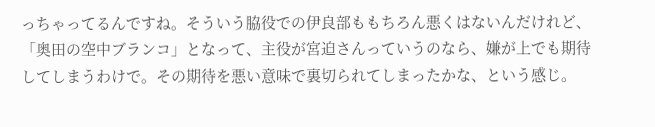っちゃってるんですね。そういう脇役での伊良部ももちろん悪くはないんだけれど、「奥田の空中ブランコ」となって、主役が宮迫さんっていうのなら、嫌が上でも期待してしまうわけで。その期待を悪い意味で裏切られてしまったかな、という感じ。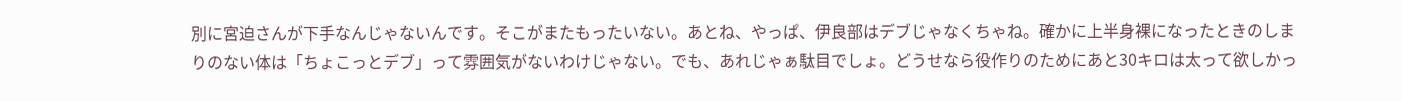別に宮迫さんが下手なんじゃないんです。そこがまたもったいない。あとね、やっぱ、伊良部はデブじゃなくちゃね。確かに上半身裸になったときのしまりのない体は「ちょこっとデブ」って雰囲気がないわけじゃない。でも、あれじゃぁ駄目でしょ。どうせなら役作りのためにあと30キロは太って欲しかっ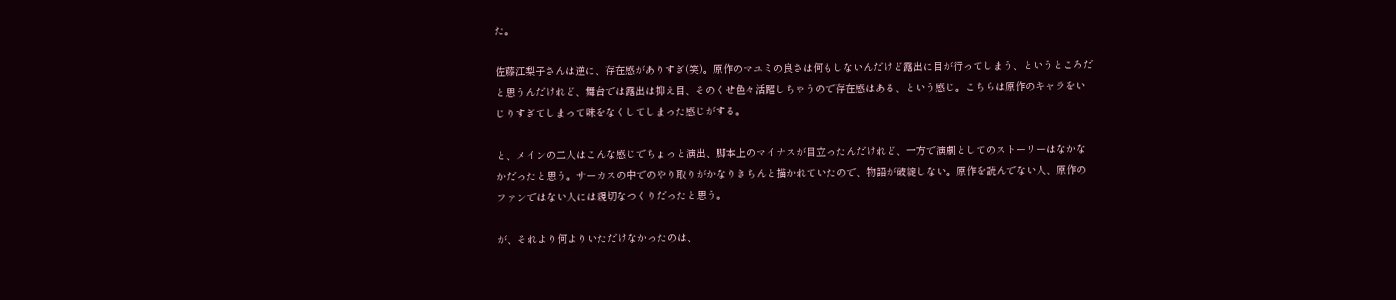た。

佐藤江梨子さんは逆に、存在感がありすぎ(笑)。原作のマユミの良さは何もしないんだけど露出に目が行ってしまう、というところだと思うんだけれど、舞台では露出は抑え目、そのくせ色々活躍しちゃうので存在感はある、という感じ。こちらは原作のキャラをいじりすぎてしまって味をなくしてしまった感じがする。

と、メインの二人はこんな感じでちょっと演出、脚本上のマイナスが目立ったんだけれど、一方で演劇としてのストーリーはなかなかだったと思う。サーカスの中でのやり取りがかなりきちんと描かれていたので、物語が破綻しない。原作を読んでない人、原作のファンではない人には親切なつくりだったと思う。

が、それより何よりいただけなかったのは、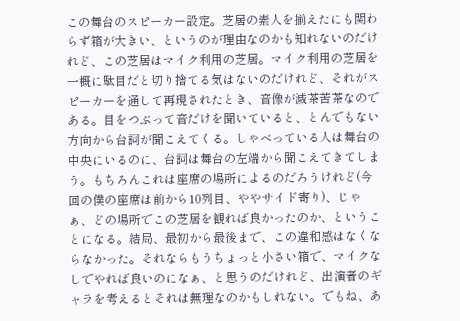この舞台のスピーカー設定。芝居の素人を揃えたにも関わらず箱が大きい、というのが理由なのかも知れないのだけれど、この芝居はマイク利用の芝居。マイク利用の芝居を一概に駄目だと切り捨てる気はないのだけれど、それがスピーカーを通して再現されたとき、音像が滅茶苦茶なのである。目をつぶって音だけを聞いていると、とんでもない方向から台詞が聞こえてくる。しゃべっている人は舞台の中央にいるのに、台詞は舞台の左端から聞こえてきてしまう。もちろんこれは座席の場所によるのだろうけれど(今回の僕の座席は前から10列目、ややサイド寄り)、じゃぁ、どの場所でこの芝居を観れば良かったのか、ということになる。結局、最初から最後まで、この違和感はなくならなかった。それならもうちょっと小さい箱で、マイクなしでやれば良いのになぁ、と思うのだけれど、出演者のギャラを考えるとそれは無理なのかもしれない。でもね、あ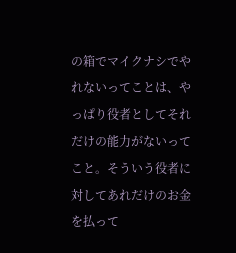の箱でマイクナシでやれないってことは、やっぱり役者としてそれだけの能力がないってこと。そういう役者に対してあれだけのお金を払って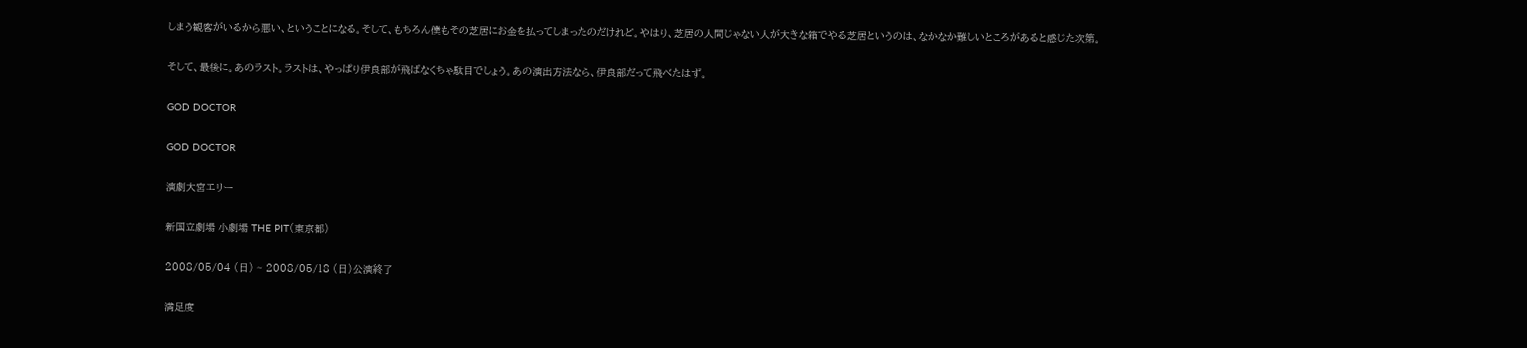しまう観客がいるから悪い、ということになる。そして、もちろん僕もその芝居にお金を払ってしまったのだけれど。やはり、芝居の人間じゃない人が大きな箱でやる芝居というのは、なかなか難しいところがあると感じた次第。

そして、最後に。あのラスト。ラストは、やっぱり伊良部が飛ばなくちゃ駄目でしょう。あの演出方法なら、伊良部だって飛べたはず。

GOD DOCTOR

GOD DOCTOR

演劇大宮エリー

新国立劇場 小劇場 THE PIT(東京都)

2008/05/04 (日) ~ 2008/05/18 (日)公演終了

満足度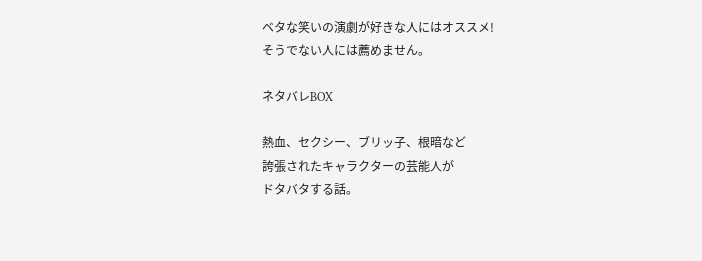ベタな笑いの演劇が好きな人にはオススメ!
そうでない人には薦めません。

ネタバレBOX

熱血、セクシー、ブリッ子、根暗など
誇張されたキャラクターの芸能人が
ドタバタする話。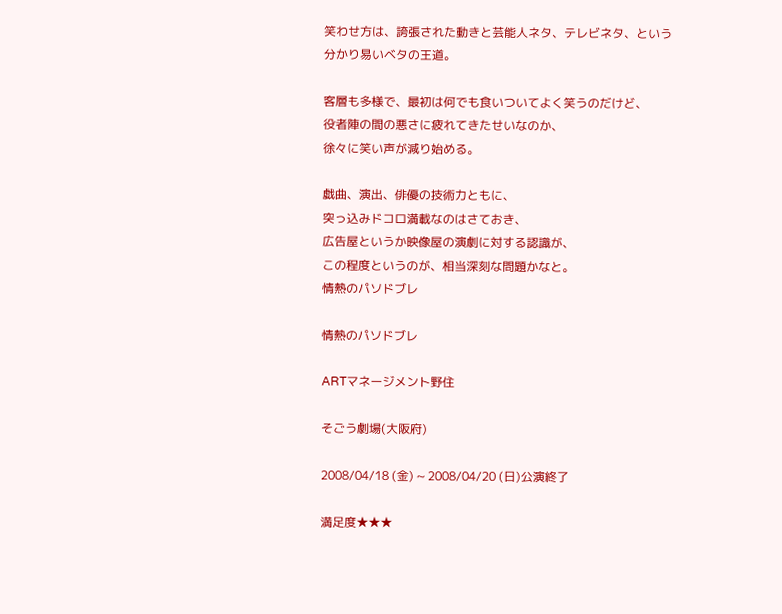笑わせ方は、誇張された動きと芸能人ネタ、テレビネタ、という
分かり易いベタの王道。

客層も多様で、最初は何でも食いついてよく笑うのだけど、
役者陣の間の悪さに疲れてきたせいなのか、
徐々に笑い声が減り始める。

戯曲、演出、俳優の技術力ともに、
突っ込みドコロ満載なのはさておき、
広告屋というか映像屋の演劇に対する認識が、
この程度というのが、相当深刻な問題かなと。
情熱のパソドブレ

情熱のパソドブレ

ARTマネージメント野住

そごう劇場(大阪府)

2008/04/18 (金) ~ 2008/04/20 (日)公演終了

満足度★★★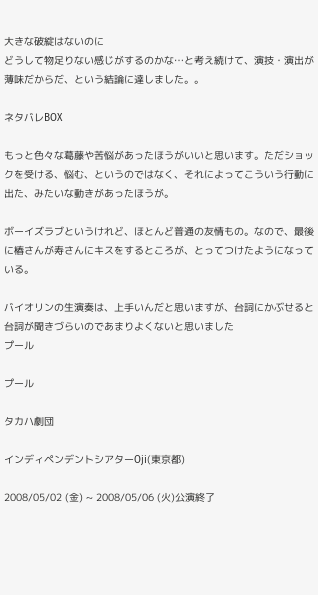大きな破綻はないのに
どうして物足りない感じがするのかな…と考え続けて、演技・演出が薄味だからだ、という結論に達しました。。

ネタバレBOX

もっと色々な葛藤や苦悩があったほうがいいと思います。ただショックを受ける、悩む、というのではなく、それによってこういう行動に出た、みたいな動きがあったほうが。

ボーイズラブというけれど、ほとんど普通の友情もの。なので、最後に椿さんが寿さんにキスをするところが、とってつけたようになっている。

バイオリンの生演奏は、上手いんだと思いますが、台詞にかぶせると台詞が聞きづらいのであまりよくないと思いました
プール

プール

タカハ劇団

インディペンデントシアターOji(東京都)

2008/05/02 (金) ~ 2008/05/06 (火)公演終了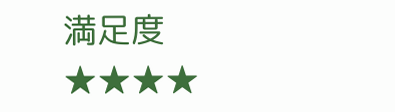満足度★★★★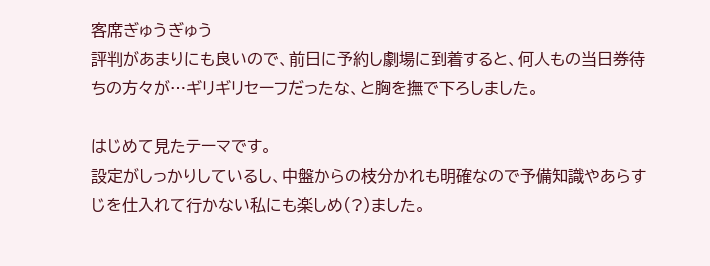客席ぎゅうぎゅう
評判があまりにも良いので、前日に予約し劇場に到着すると、何人もの当日券待ちの方々が…ギリギリセーフだったな、と胸を撫で下ろしました。

はじめて見たテーマです。
設定がしっかりしているし、中盤からの枝分かれも明確なので予備知識やあらすじを仕入れて行かない私にも楽しめ(?)ました。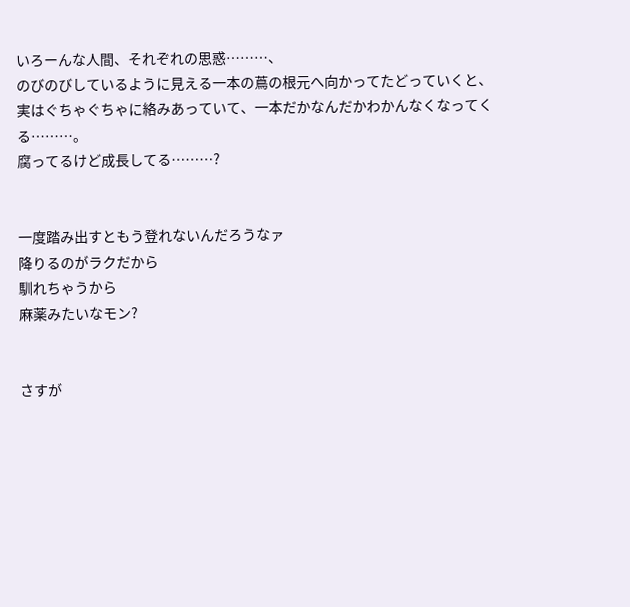いろーんな人間、それぞれの思惑………、
のびのびしているように見える一本の蔦の根元へ向かってたどっていくと、実はぐちゃぐちゃに絡みあっていて、一本だかなんだかわかんなくなってくる………。
腐ってるけど成長してる………?


一度踏み出すともう登れないんだろうなァ
降りるのがラクだから
馴れちゃうから
麻薬みたいなモン?


さすが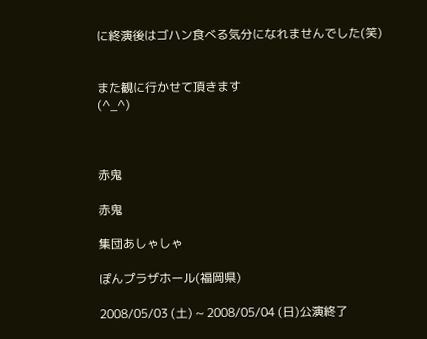に終演後はゴハン食べる気分になれませんでした(笑)


また観に行かせて頂きます
(^_^)



赤鬼

赤鬼

集団あしゃしゃ

ぽんプラザホール(福岡県)

2008/05/03 (土) ~ 2008/05/04 (日)公演終了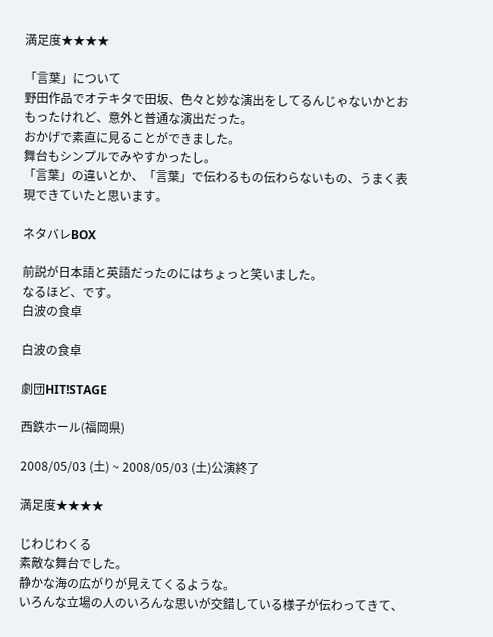満足度★★★★

「言葉」について
野田作品でオテキタで田坂、色々と妙な演出をしてるんじゃないかとおもったけれど、意外と普通な演出だった。
おかげで素直に見ることができました。
舞台もシンプルでみやすかったし。
「言葉」の違いとか、「言葉」で伝わるもの伝わらないもの、うまく表現できていたと思います。

ネタバレBOX

前説が日本語と英語だったのにはちょっと笑いました。
なるほど、です。
白波の食卓

白波の食卓

劇団HIT!STAGE

西鉄ホール(福岡県)

2008/05/03 (土) ~ 2008/05/03 (土)公演終了

満足度★★★★

じわじわくる
素敵な舞台でした。
静かな海の広がりが見えてくるような。
いろんな立場の人のいろんな思いが交錯している様子が伝わってきて、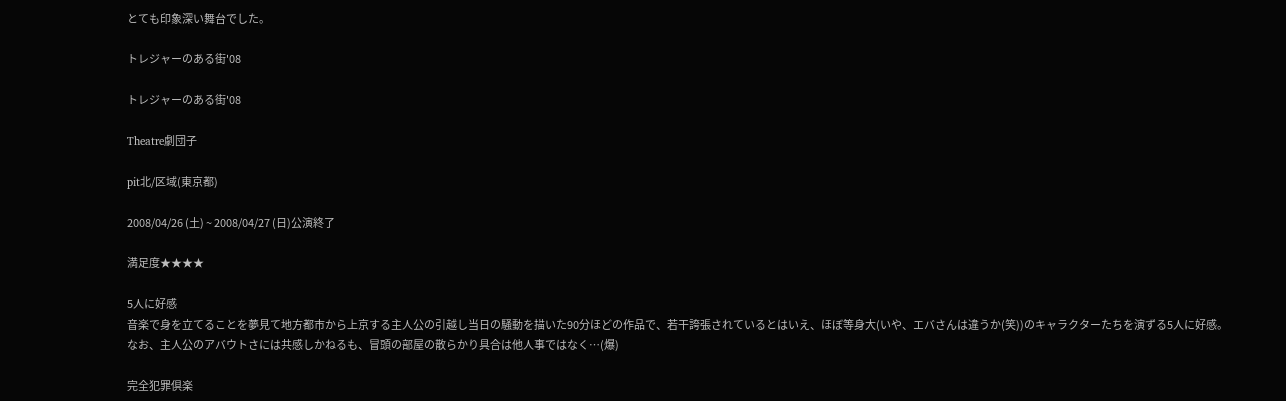とても印象深い舞台でした。

トレジャーのある街'08

トレジャーのある街'08

Theatre劇団子

pit北/区域(東京都)

2008/04/26 (土) ~ 2008/04/27 (日)公演終了

満足度★★★★

5人に好感
音楽で身を立てることを夢見て地方都市から上京する主人公の引越し当日の騒動を描いた90分ほどの作品で、若干誇張されているとはいえ、ほぼ等身大(いや、エバさんは違うか(笑))のキャラクターたちを演ずる5人に好感。
なお、主人公のアバウトさには共感しかねるも、冒頭の部屋の散らかり具合は他人事ではなく…(爆)

完全犯罪倶楽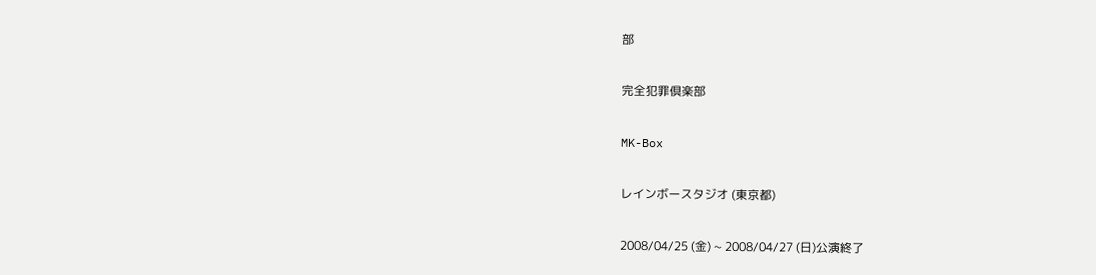部

完全犯罪倶楽部

MK-Box

レインボースタジオ (東京都)

2008/04/25 (金) ~ 2008/04/27 (日)公演終了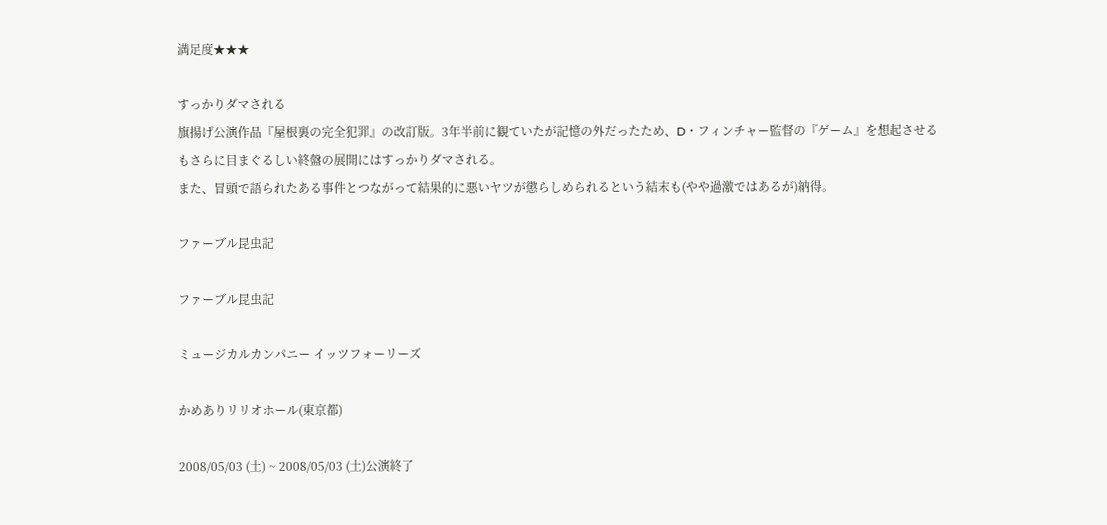満足度★★★

すっかりダマされる
旗揚げ公演作品『屋根裏の完全犯罪』の改訂版。3年半前に観ていたが記憶の外だったため、D・フィンチャー監督の『ゲーム』を想起させるもさらに目まぐるしい終盤の展開にはすっかりダマされる。
また、冒頭で語られたある事件とつながって結果的に悪いヤツが懲らしめられるという結末も(やや過激ではあるが)納得。

ファーブル昆虫記

ファーブル昆虫記

ミュージカルカンパニー イッツフォーリーズ

かめありリリオホール(東京都)

2008/05/03 (土) ~ 2008/05/03 (土)公演終了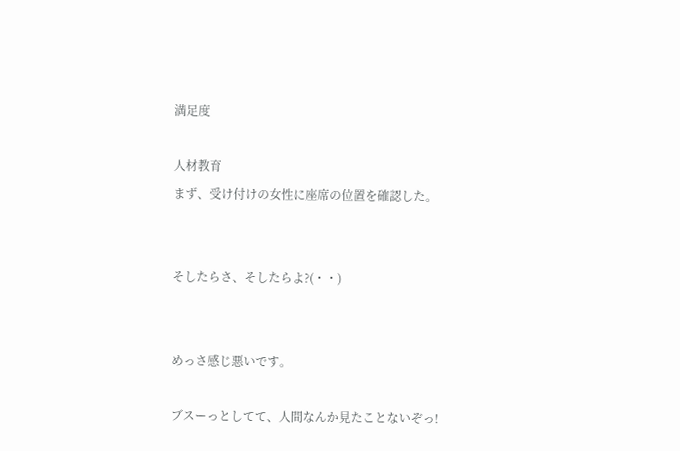満足度

人材教育
まず、受け付けの女性に座席の位置を確認した。


そしたらさ、そしたらよ?(・・)


めっさ感じ悪いです。

ブスーっとしてて、人間なんか見たことないぞっ!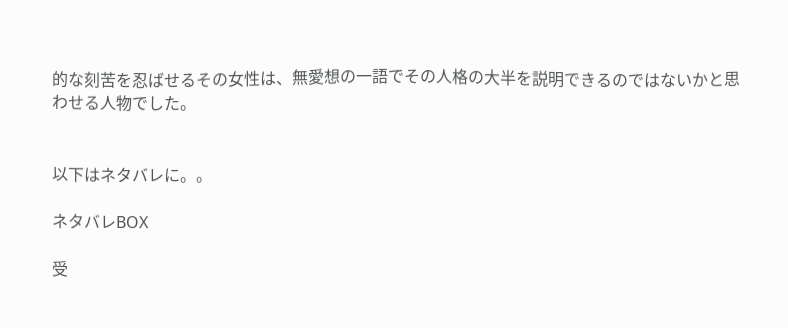的な刻苦を忍ばせるその女性は、無愛想の一語でその人格の大半を説明できるのではないかと思わせる人物でした。


以下はネタバレに。。

ネタバレBOX

受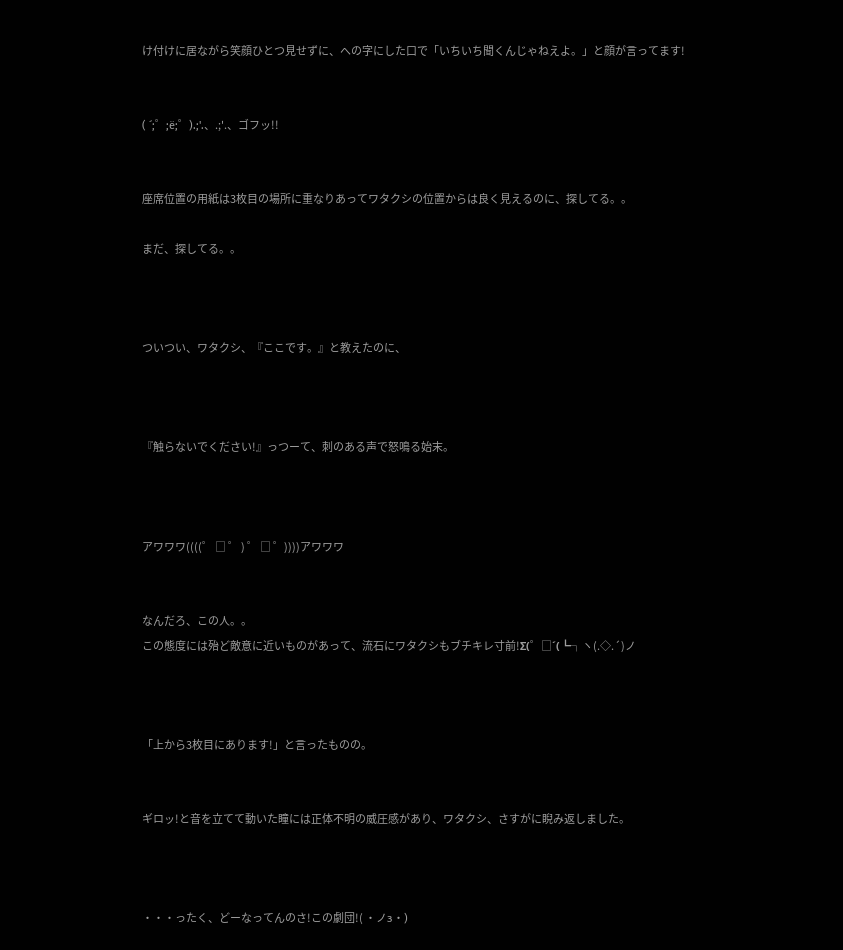け付けに居ながら笑顔ひとつ見せずに、への字にした口で「いちいち聞くんじゃねえよ。」と顔が言ってます!


( ´;゜;ё;゜).;'.、.;'.、ゴフッ!!


座席位置の用紙は3枚目の場所に重なりあってワタクシの位置からは良く見えるのに、探してる。。

まだ、探してる。。



ついつい、ワタクシ、『ここです。』と教えたのに、



『触らないでください!』っつーて、刺のある声で怒鳴る始末。



アワワワ((((゜ □ ゜ ) ゜ □ ゜))))アワワワ


なんだろ、この人。。
この態度には殆ど敵意に近いものがあって、流石にワタクシもブチキレ寸前!Σ(゜□´(┗┐ヽ(.◇.´)ノ



「上から3枚目にあります!」と言ったものの。


ギロッ!と音を立てて動いた瞳には正体不明の威圧感があり、ワタクシ、さすがに睨み返しました。



・・・ったく、どーなってんのさ!この劇団!( ・ノз・)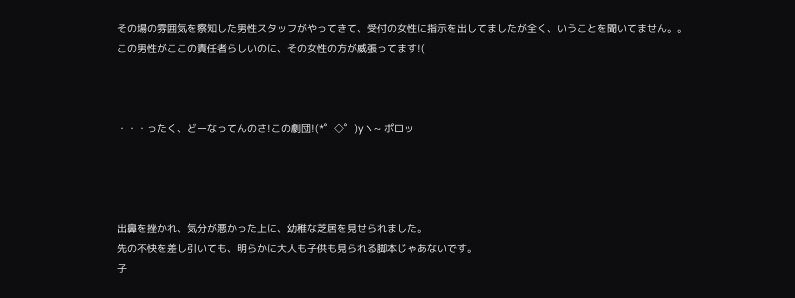その場の雰囲気を察知した男性スタッフがやってきて、受付の女性に指示を出してましたが全く、いうことを聞いてません。。
この男性がここの責任者らしいのに、その女性の方が威張ってます!(



・・・ったく、どーなってんのさ!この劇団!(*゜◇゜)yヽ~ ポロッ




出鼻を挫かれ、気分が悪かった上に、幼稚な芝居を見せられました。
先の不快を差し引いても、明らかに大人も子供も見られる脚本じゃあないです。
子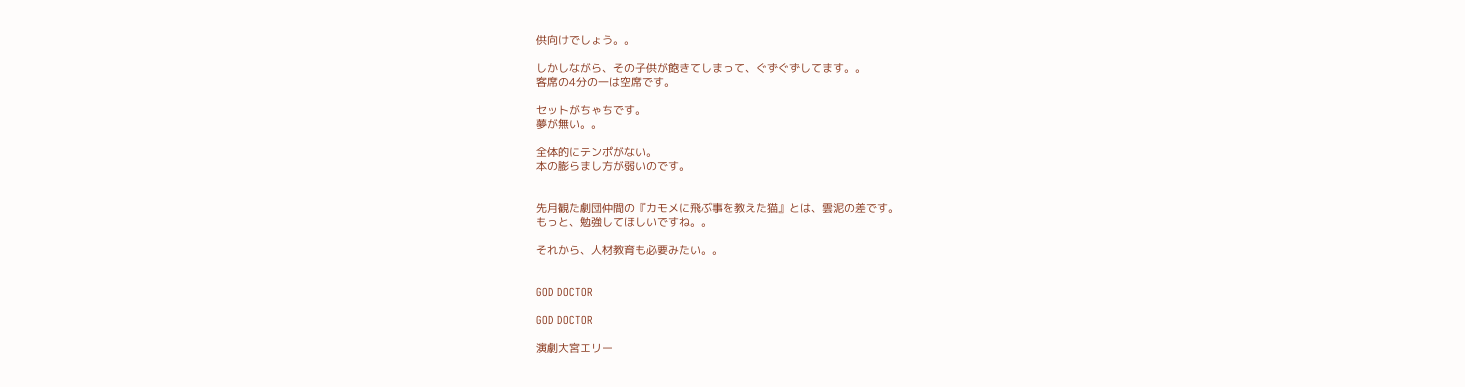供向けでしょう。。

しかしながら、その子供が飽きてしまって、ぐずぐずしてます。。
客席の4分の一は空席です。

セットがちゃちです。
夢が無い。。

全体的にテンポがない。
本の膨らまし方が弱いのです。


先月観た劇団仲間の『カモメに飛ぶ事を教えた猫』とは、雲泥の差です。
もっと、勉強してほしいですね。。

それから、人材教育も必要みたい。。


GOD DOCTOR

GOD DOCTOR

演劇大宮エリー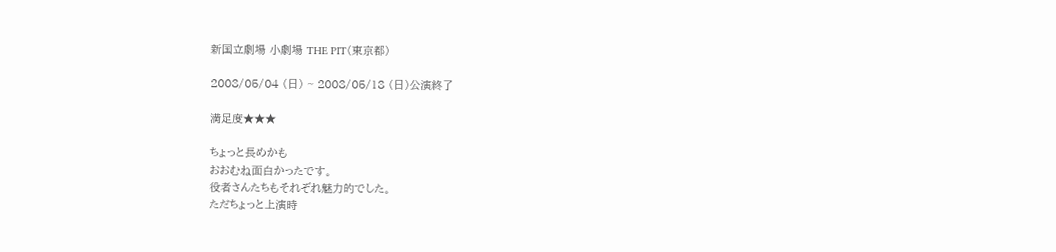新国立劇場 小劇場 THE PIT(東京都)

2008/05/04 (日) ~ 2008/05/18 (日)公演終了

満足度★★★

ちょっと長めかも
おおむね面白かったです。
役者さんたちもそれぞれ魅力的でした。
ただちょっと上演時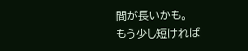間が長いかも。
もう少し短ければ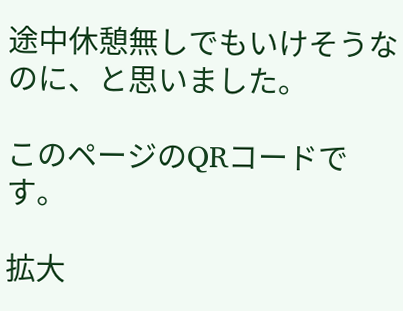途中休憩無しでもいけそうなのに、と思いました。

このページのQRコードです。

拡大